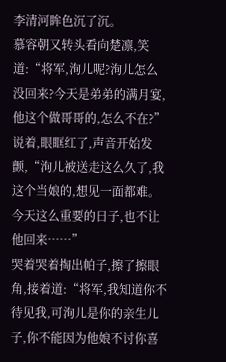李清河眸色沉了沉。
慕容朝又转头看向楚凛,笑道:“将军,洵儿呢?洵儿怎么没回来?今天是弟弟的满月宴,他这个做哥哥的,怎么不在?”
说着,眼眶红了,声音开始发颤,“洵儿被送走这么久了,我这个当娘的,想见一面都难。今天这么重要的日子,也不让他回来……”
哭着哭着掏出帕子,擦了擦眼角,接着道:“将军,我知道你不待见我,可洵儿是你的亲生儿子,你不能因为他娘不讨你喜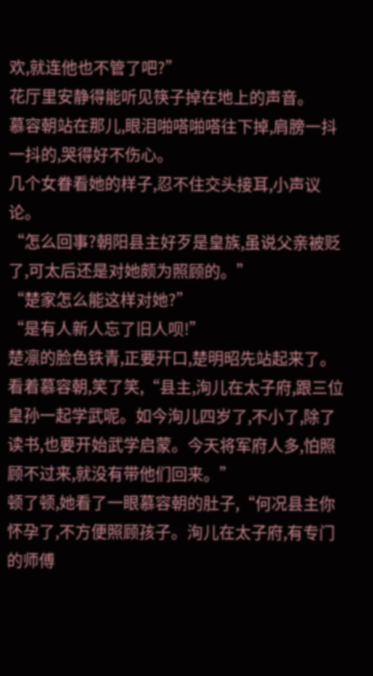欢,就连他也不管了吧?”
花厅里安静得能听见筷子掉在地上的声音。
慕容朝站在那儿,眼泪啪嗒啪嗒往下掉,肩膀一抖一抖的,哭得好不伤心。
几个女眷看她的样子,忍不住交头接耳,小声议论。
“怎么回事?朝阳县主好歹是皇族,虽说父亲被贬了,可太后还是对她颇为照顾的。”
“楚家怎么能这样对她?”
“是有人新人忘了旧人呗!”
楚凛的脸色铁青,正要开口,楚明昭先站起来了。
看着慕容朝,笑了笑,“县主,洵儿在太子府,跟三位皇孙一起学武呢。如今洵儿四岁了,不小了,除了读书,也要开始武学启蒙。今天将军府人多,怕照顾不过来,就没有带他们回来。”
顿了顿,她看了一眼慕容朝的肚子,“何况县主你怀孕了,不方便照顾孩子。洵儿在太子府,有专门的师傅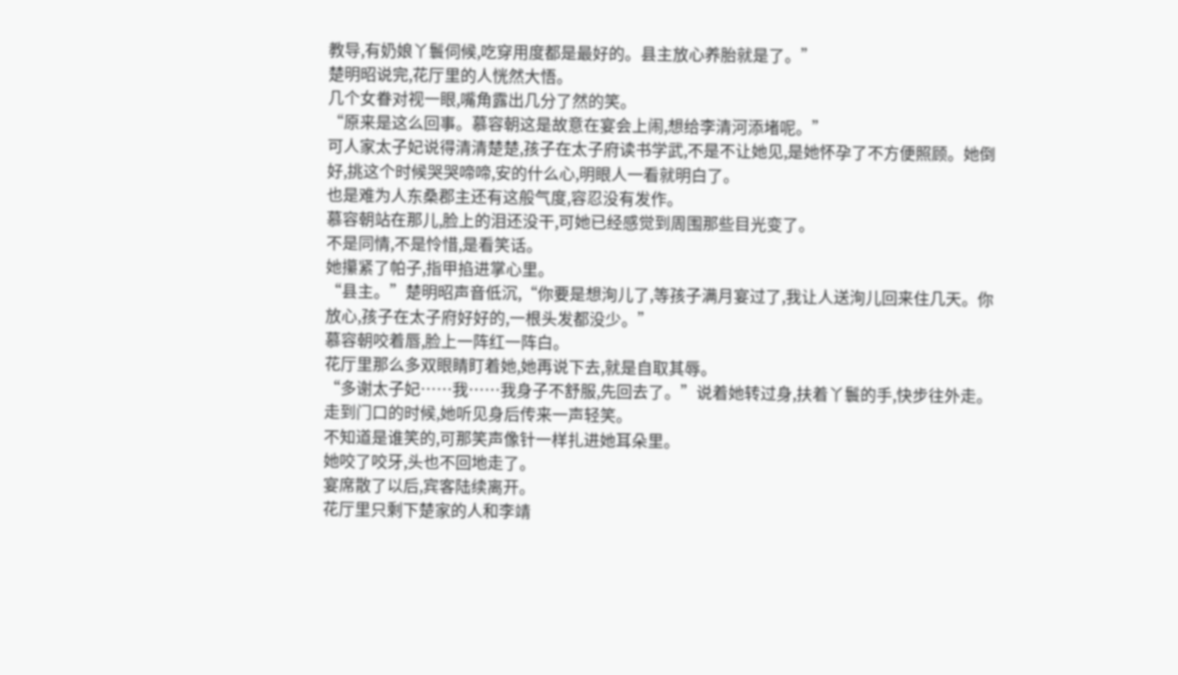教导,有奶娘丫鬟伺候,吃穿用度都是最好的。县主放心养胎就是了。”
楚明昭说完,花厅里的人恍然大悟。
几个女眷对视一眼,嘴角露出几分了然的笑。
“原来是这么回事。慕容朝这是故意在宴会上闹,想给李清河添堵呢。”
可人家太子妃说得清清楚楚,孩子在太子府读书学武,不是不让她见,是她怀孕了不方便照顾。她倒好,挑这个时候哭哭啼啼,安的什么心,明眼人一看就明白了。
也是难为人东桑郡主还有这般气度,容忍没有发作。
慕容朝站在那儿,脸上的泪还没干,可她已经感觉到周围那些目光变了。
不是同情,不是怜惜,是看笑话。
她攥紧了帕子,指甲掐进掌心里。
“县主。”楚明昭声音低沉,“你要是想洵儿了,等孩子满月宴过了,我让人送洵儿回来住几天。你放心,孩子在太子府好好的,一根头发都没少。”
慕容朝咬着唇,脸上一阵红一阵白。
花厅里那么多双眼睛盯着她,她再说下去,就是自取其辱。
“多谢太子妃……我……我身子不舒服,先回去了。”说着她转过身,扶着丫鬟的手,快步往外走。
走到门口的时候,她听见身后传来一声轻笑。
不知道是谁笑的,可那笑声像针一样扎进她耳朵里。
她咬了咬牙,头也不回地走了。
宴席散了以后,宾客陆续离开。
花厅里只剩下楚家的人和李靖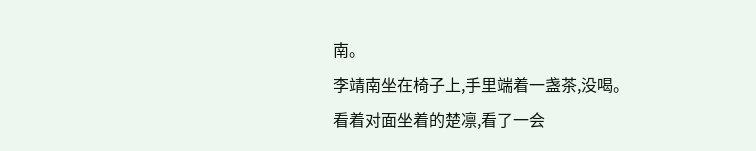南。
李靖南坐在椅子上,手里端着一盏茶,没喝。
看着对面坐着的楚凛,看了一会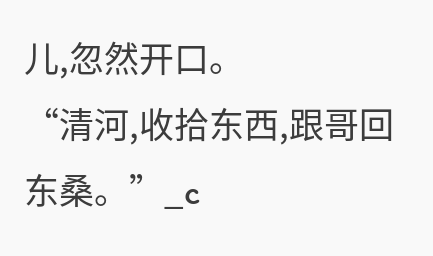儿,忽然开口。
“清河,收拾东西,跟哥回东桑。”_c